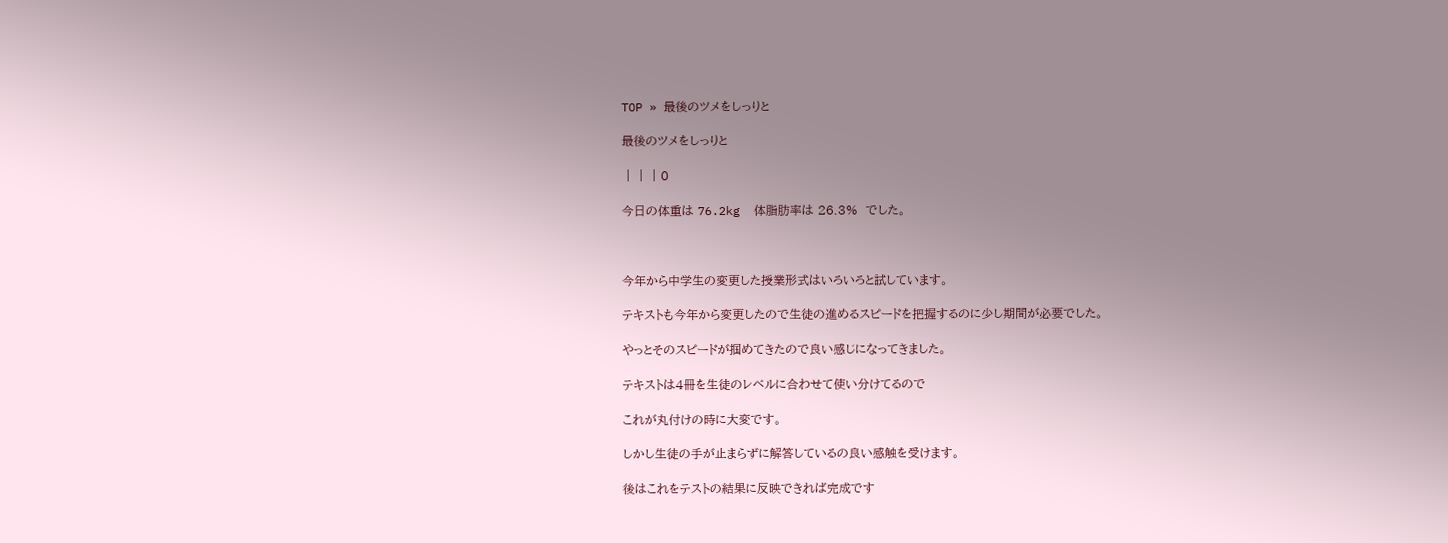TOP » 最後のツメをしっりと

最後のツメをしっりと

 |  |  | 0

今日の体重は 76.2kg  体脂肪率は 26.3%  でした。



今年から中学生の変更した授業形式はいろいろと試しています。

テキストも今年から変更したので生徒の進めるスピードを把握するのに少し期間が必要でした。

やっとそのスピードが掴めてきたので良い感じになってきました。

テキストは4冊を生徒のレベルに合わせて使い分けてるので

これが丸付けの時に大変です。

しかし生徒の手が止まらずに解答しているの良い感触を受けます。

後はこれをテストの結果に反映できれば完成です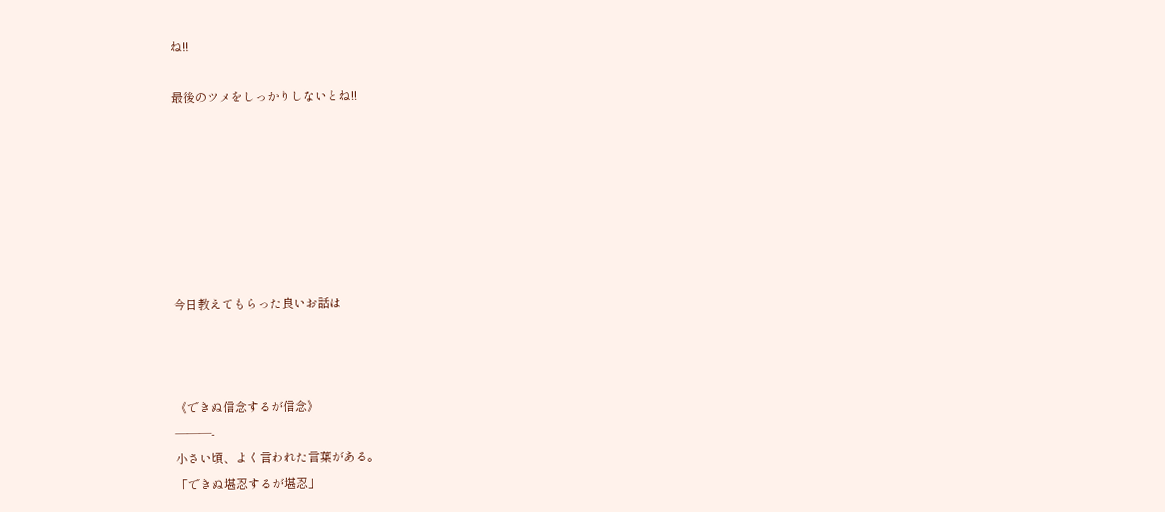ね!!

最後のツメをしっかりしないとね!!







今日教えてもらった良いお話は



《できぬ信念するが信念》
———-
小さい頃、よく言われた言葉がある。
「できぬ堪忍するが堪忍」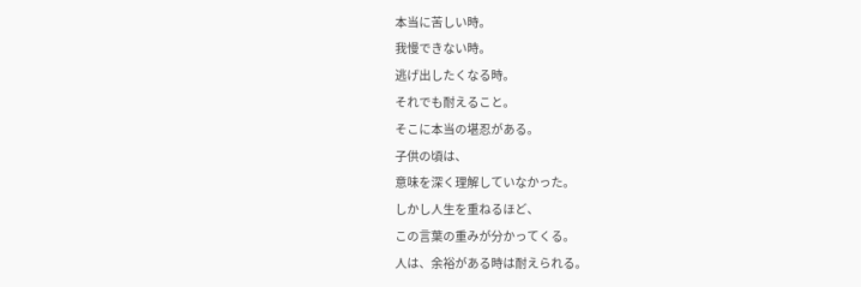本当に苦しい時。
我慢できない時。
逃げ出したくなる時。
それでも耐えること。
そこに本当の堪忍がある。
子供の頃は、
意味を深く理解していなかった。
しかし人生を重ねるほど、
この言葉の重みが分かってくる。
人は、余裕がある時は耐えられる。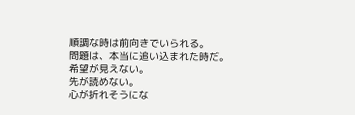順調な時は前向きでいられる。
問題は、本当に追い込まれた時だ。
希望が見えない。
先が読めない。
心が折れそうにな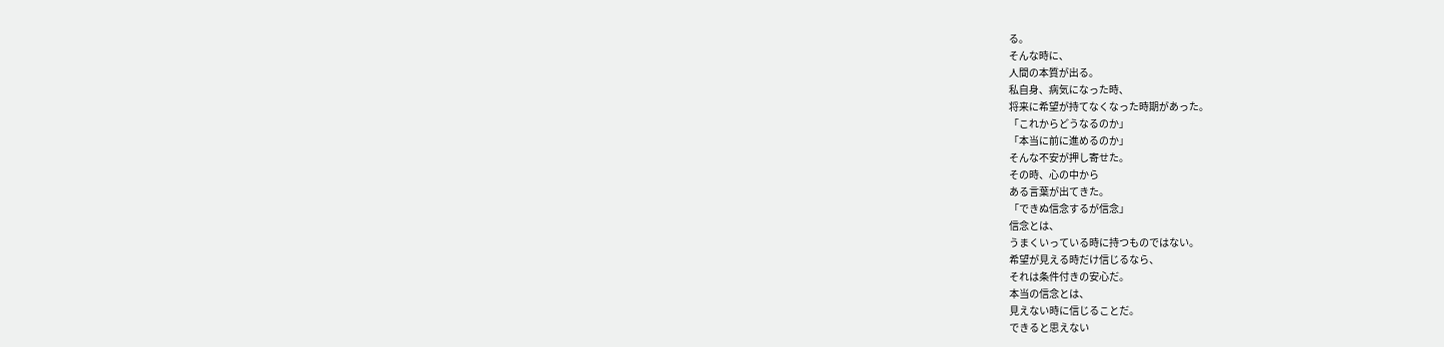る。
そんな時に、
人間の本質が出る。
私自身、病気になった時、
将来に希望が持てなくなった時期があった。
「これからどうなるのか」
「本当に前に進めるのか」
そんな不安が押し寄せた。
その時、心の中から
ある言葉が出てきた。
「できぬ信念するが信念」
信念とは、
うまくいっている時に持つものではない。
希望が見える時だけ信じるなら、
それは条件付きの安心だ。
本当の信念とは、
見えない時に信じることだ。
できると思えない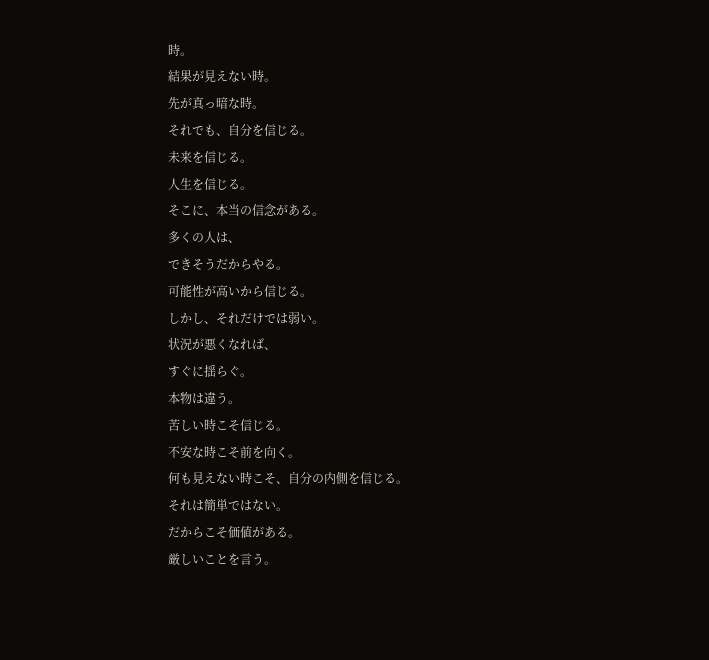時。
結果が見えない時。
先が真っ暗な時。
それでも、自分を信じる。
未来を信じる。
人生を信じる。
そこに、本当の信念がある。
多くの人は、
できそうだからやる。
可能性が高いから信じる。
しかし、それだけでは弱い。
状況が悪くなれば、
すぐに揺らぐ。
本物は違う。
苦しい時こそ信じる。
不安な時こそ前を向く。
何も見えない時こそ、自分の内側を信じる。
それは簡単ではない。
だからこそ価値がある。
厳しいことを言う。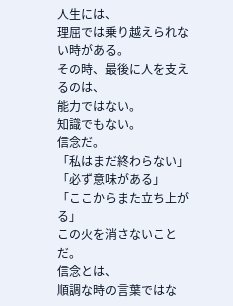人生には、
理屈では乗り越えられない時がある。
その時、最後に人を支えるのは、
能力ではない。
知識でもない。
信念だ。
「私はまだ終わらない」
「必ず意味がある」
「ここからまた立ち上がる」
この火を消さないことだ。
信念とは、
順調な時の言葉ではな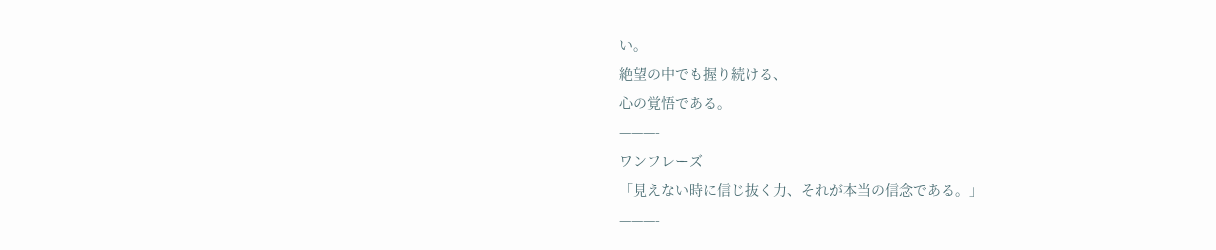い。
絶望の中でも握り続ける、
心の覚悟である。
———-
ワンフレーズ
「見えない時に信じ抜く力、それが本当の信念である。」
———-